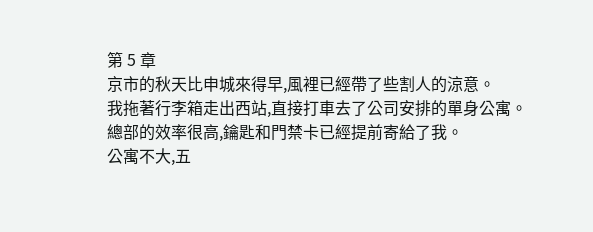第 5 章
京市的秋天比申城來得早,風裡已經帶了些割人的涼意。
我拖著行李箱走出西站,直接打車去了公司安排的單身公寓。
總部的效率很高,鑰匙和門禁卡已經提前寄給了我。
公寓不大,五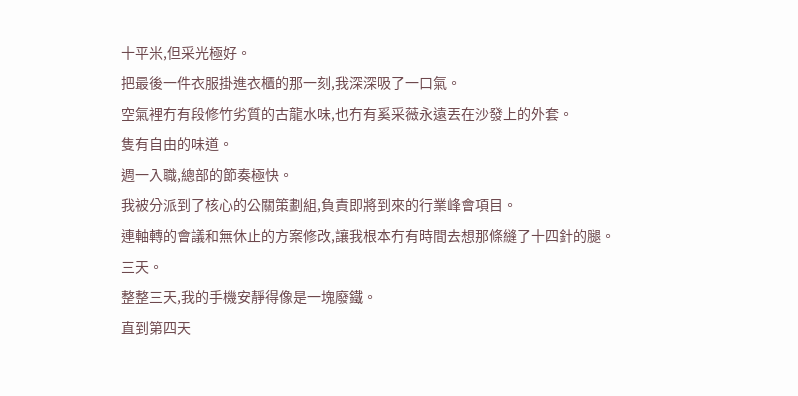十平米,但采光極好。
把最後一件衣服掛進衣櫃的那一刻,我深深吸了一口氣。
空氣裡冇有段修竹劣質的古龍水味,也冇有奚采薇永遠丟在沙發上的外套。
隻有自由的味道。
週一入職,總部的節奏極快。
我被分派到了核心的公關策劃組,負責即將到來的行業峰會項目。
連軸轉的會議和無休止的方案修改,讓我根本冇有時間去想那條縫了十四針的腿。
三天。
整整三天,我的手機安靜得像是一塊廢鐵。
直到第四天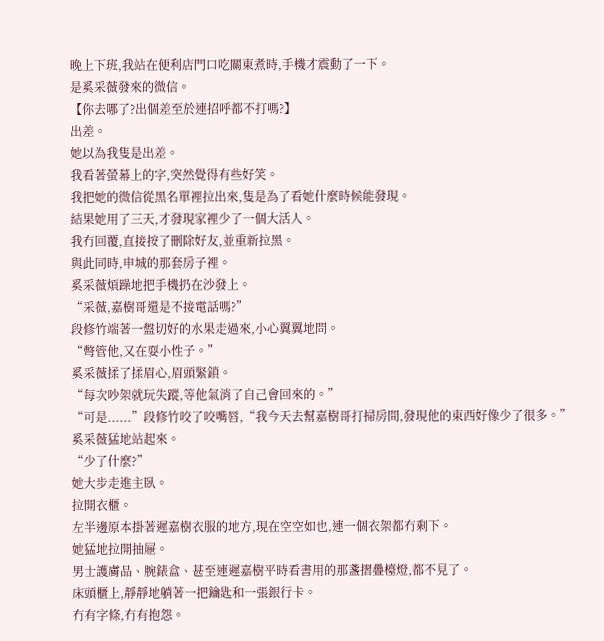晚上下班,我站在便利店門口吃關東煮時,手機才震動了一下。
是奚采薇發來的微信。
【你去哪了?出個差至於連招呼都不打嗎?】
出差。
她以為我隻是出差。
我看著螢幕上的字,突然覺得有些好笑。
我把她的微信從黑名單裡拉出來,隻是為了看她什麼時候能發現。
結果她用了三天,才發現家裡少了一個大活人。
我冇回覆,直接按了刪除好友,並重新拉黑。
與此同時,申城的那套房子裡。
奚采薇煩躁地把手機扔在沙發上。
“采薇,嘉樹哥還是不接電話嗎?”
段修竹端著一盤切好的水果走過來,小心翼翼地問。
“彆管他,又在耍小性子。”
奚采薇揉了揉眉心,眉頭緊鎖。
“每次吵架就玩失蹤,等他氣消了自己會回來的。”
“可是......”段修竹咬了咬嘴唇,“我今天去幫嘉樹哥打掃房間,發現他的東西好像少了很多。”
奚采薇猛地站起來。
“少了什麼?”
她大步走進主臥。
拉開衣櫃。
左半邊原本掛著遲嘉樹衣服的地方,現在空空如也,連一個衣架都冇剩下。
她猛地拉開抽屜。
男士護膚品、腕錶盒、甚至連遲嘉樹平時看書用的那盞摺疊檯燈,都不見了。
床頭櫃上,靜靜地躺著一把鑰匙和一張銀行卡。
冇有字條,冇有抱怨。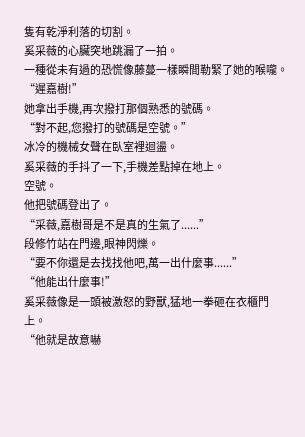隻有乾淨利落的切割。
奚采薇的心臟突地跳漏了一拍。
一種從未有過的恐慌像藤蔓一樣瞬間勒緊了她的喉嚨。
“遲嘉樹!”
她拿出手機,再次撥打那個熟悉的號碼。
“對不起,您撥打的號碼是空號。”
冰冷的機械女聲在臥室裡迴盪。
奚采薇的手抖了一下,手機差點掉在地上。
空號。
他把號碼登出了。
“采薇,嘉樹哥是不是真的生氣了......”
段修竹站在門邊,眼神閃爍。
“要不你還是去找找他吧,萬一出什麼事......”
“他能出什麼事!”
奚采薇像是一頭被激怒的野獸,猛地一拳砸在衣櫃門上。
“他就是故意嚇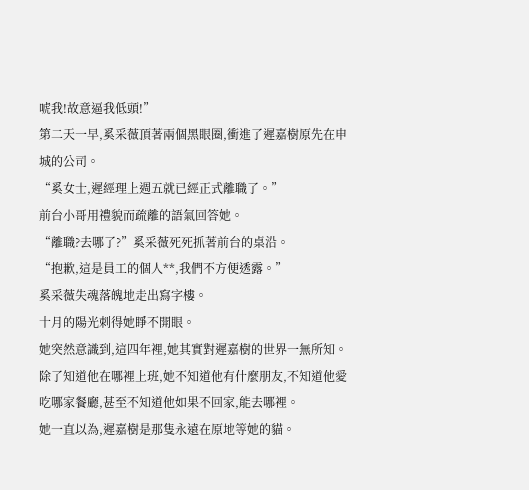唬我!故意逼我低頭!”
第二天一早,奚采薇頂著兩個黑眼圈,衝進了遲嘉樹原先在申城的公司。
“奚女士,遲經理上週五就已經正式離職了。”
前台小哥用禮貌而疏離的語氣回答她。
“離職?去哪了?”奚采薇死死抓著前台的桌沿。
“抱歉,這是員工的個人**,我們不方便透露。”
奚采薇失魂落魄地走出寫字樓。
十月的陽光刺得她睜不開眼。
她突然意識到,這四年裡,她其實對遲嘉樹的世界一無所知。
除了知道他在哪裡上班,她不知道他有什麼朋友,不知道他愛吃哪家餐廳,甚至不知道他如果不回家,能去哪裡。
她一直以為,遲嘉樹是那隻永遠在原地等她的貓。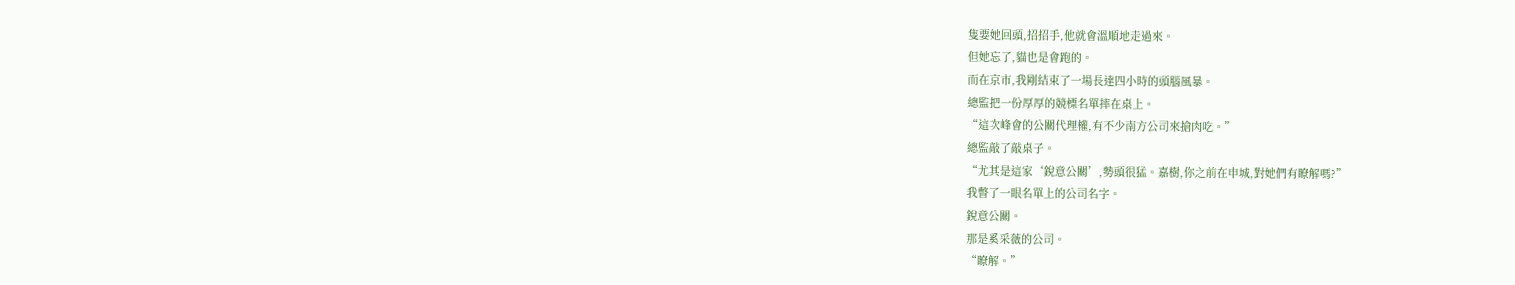隻要她回頭,招招手,他就會溫順地走過來。
但她忘了,貓也是會跑的。
而在京市,我剛結束了一場長達四小時的頭腦風暴。
總監把一份厚厚的競標名單摔在桌上。
“這次峰會的公關代理權,有不少南方公司來搶肉吃。”
總監敲了敲桌子。
“尤其是這家‘銳意公關’,勢頭很猛。嘉樹,你之前在申城,對她們有瞭解嗎?”
我瞥了一眼名單上的公司名字。
銳意公關。
那是奚采薇的公司。
“瞭解。”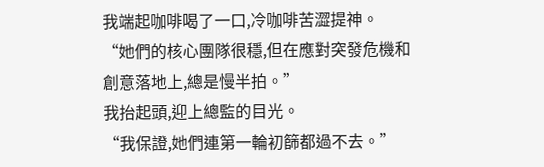我端起咖啡喝了一口,冷咖啡苦澀提神。
“她們的核心團隊很穩,但在應對突發危機和創意落地上,總是慢半拍。”
我抬起頭,迎上總監的目光。
“我保證,她們連第一輪初篩都過不去。”